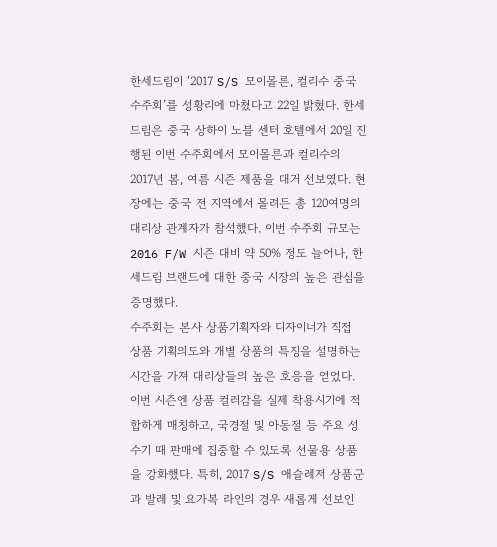한세드림이 ‘2017 S/S 모이몰른, 컬리수 중국 수주회’를 성황리에 마쳤다고 22일 밝혔다. 한세드림은 중국 상하이 노블 센터 호텔에서 20일 진행된 이번 수주회에서 모이몰른과 컬리수의 2017년 봄, 여름 시즌 제품을 대거 선보였다. 현장에는 중국 전 지역에서 몰려든 총 120여명의 대리상 관계자가 참석했다. 이번 수주회 규모는 2016 F/W 시즌 대비 약 50% 정도 늘어나, 한세드림 브랜드에 대한 중국 시장의 높은 관심을 증명했다.
수주회는 본사 상품기획자와 디자이너가 직접 상품 기획의도와 개별 상품의 특징을 설명하는 시간을 가져 대리상들의 높은 호응을 얻었다. 이번 시즌엔 상품 컬러감을 실제 착용시기에 적합하게 매칭하고, 국경절 및 아동절 등 주요 성수기 때 판매에 집중할 수 있도록 선물용 상품을 강화했다. 특히, 2017 S/S 애슬레저 상품군과 발레 및 요가복 라인의 경우 새롭게 선보인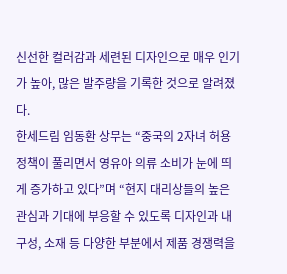신선한 컬러감과 세련된 디자인으로 매우 인기가 높아, 많은 발주량을 기록한 것으로 알려졌다.
한세드림 임동환 상무는 “중국의 2자녀 허용정책이 풀리면서 영유아 의류 소비가 눈에 띄게 증가하고 있다”며 “현지 대리상들의 높은 관심과 기대에 부응할 수 있도록 디자인과 내구성, 소재 등 다양한 부분에서 제품 경쟁력을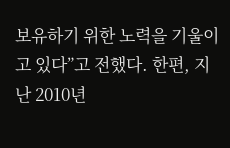보유하기 위한 노력을 기울이고 있다”고 전했다. 한편, 지난 2010년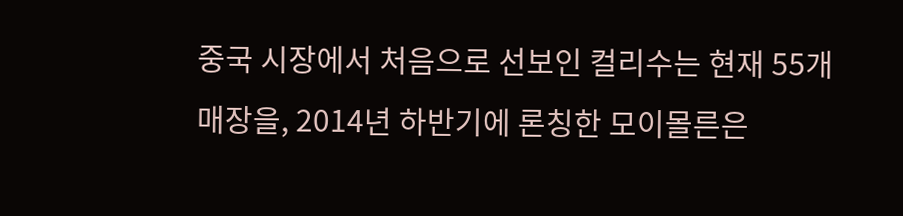중국 시장에서 처음으로 선보인 컬리수는 현재 55개 매장을, 2014년 하반기에 론칭한 모이몰른은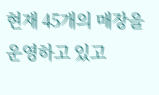현재 45개의 매장을 운영하고 있고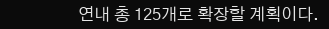연내 총 125개로 확장할 계획이다.